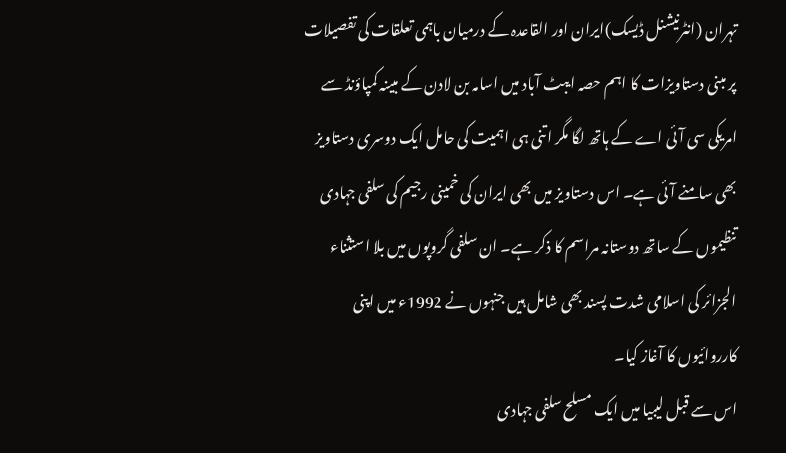تہران (انٹرنیشنل ڈیسک)ایران اور القاعدہ کے درمیان باہمی تعلقات کی تفصیلات پر مبنی دستاویزات کا اہم حصہ ایبٹ آباد میں اسامہ بن لادن کے مبینہ کمپاؤنڈ سے امریکی سی آئی اے کے ہاتھ لگا مگر اتنی ہی اہمیت کی حامل ایک دوسری دستاویز بھی سامنے آئی ہے۔ اس دستاویز میں بھی ایران کی خمینی رجیم کی سلفی جہادی تنظیموں کے ساتھ دوستانہ مراسم کا ذکر ہے۔ ان سلفی گروپوں میں بلا استثناء الجزائر کی اسلامی شدت پسند بھی شامل ہیں جنہوں نے 1992ء میں اپنی کارروائیوں کا آغاز کیا۔
اس سے قبل لیبیا میں ایک مسلح سلفی جہادی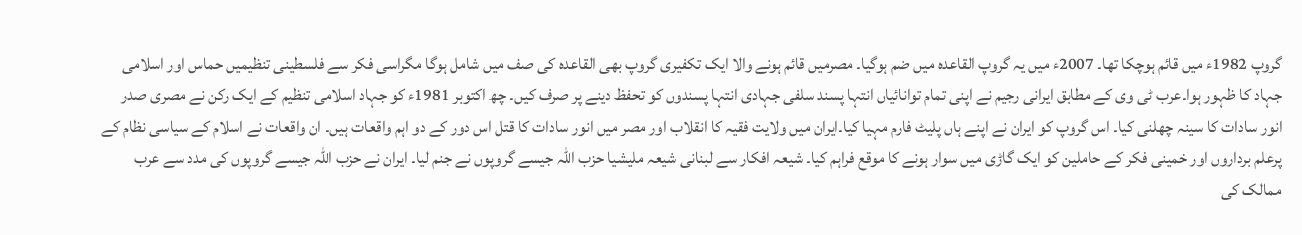گروپ 1982ء میں قائم ہوچکا تھا۔ 2007ء میں یہ گروپ القاعدہ میں ضم ہوگیا۔ مصرمیں قائم ہونے والا ایک تکفیری گروپ بھی القاعدہ کی صف میں شامل ہوگا مگراسی فکر سے فلسطینی تنظیمیں حماس اور اسلامی جہاد کا ظہور ہوا۔عرب ٹی وی کے مطابق ایرانی رجیم نے اپنی تمام توانائیاں انتہا پسند سلفی جہادی انتہا پسندوں کو تحفظ دینے پر صرف کیں۔ چھ اکتوبر 1981ء کو جہاد اسلامی تنظیم کے ایک رکن نے مصری صدر انور سادات کا سینہ چھلنی کیا۔ اس گروپ کو ایران نے اپنے ہاں پلیٹ فارم مہیا کیا۔ایران میں ولایت فقیہ کا انقلاب اور مصر میں انور سادات کا قتل اس دور کے دو اہم واقعات ہیں۔ ان واقعات نے اسلام کے سیاسی نظام کے پرعلم برداروں اور خمینی فکر کے حاملین کو ایک گاڑی میں سوار ہونے کا موقع فراہم کیا۔ شیعہ افکار سے لبنانی شیعہ ملیشیا حزب اللہ جیسے گروپوں نے جنم لیا۔ ایران نے حزب اللہ جیسے گروپوں کی مدد سے عرب ممالک کی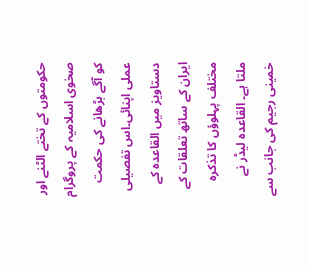حکومتوں کے تختے الٹنے اور صخوی اسلامیہ کے پروگرام کو آگے بڑھانے کی حکمت عملی اپنائی۔اس تفصیلی دستاویز میں القاعدہ کے ایران کے ساتھ تعلقات کے مختلف پہلوؤں کا تذکرہ ملتا ہے۔ القاعدہ لیڈر نے خمینی رجیم کی جانب سے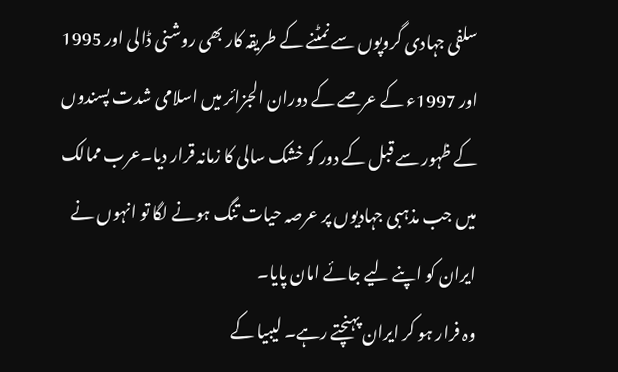سلفی جہادی گروپوں سے نمٹنے کے طریقہ کار بھی روشنی ڈالی اور 1995 اور 1997ء کے عرصے کے دوران الجزائر میں اسلامی شدت پسندوں کے ظہور سے قبل کے دور کو خشک سالی کا زمانہ قرار دیا۔عرب ممالک میں جب مذہبی جہادیوں پر عرصہ حیات تنگ ہونے لگا تو انہوں نے ایران کو اپنے لیے جائے امان پایا۔
وہ فرار ہو کر ایران پہنچتے رہے۔ لیبیا کے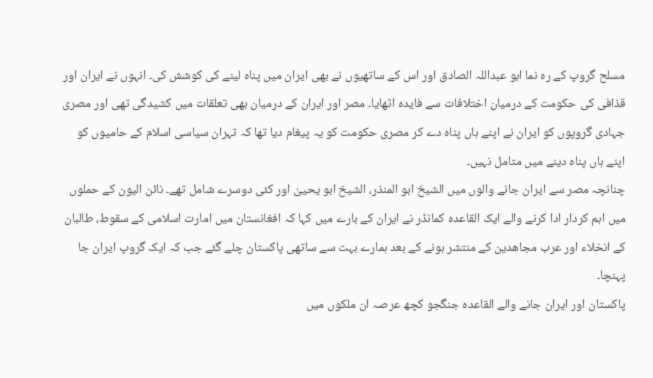مسلح گروپ کے رہ نما ابو عبداللہ الصادق اور اس کے ساتھیوں نے بھی ایران میں پناہ لینے کی کوشش کی۔ انہوں نے ایران اور قذافی کی حکومت کے درمیان اختلافات سے فایدہ اٹھایا۔ مصر اور ایران کے درمیان بھی تعلقات میں کشیدگی تھی اور مصری جہادی گروپوں کو ایران نے اپنے ہاں پناہ دے کر مصری حکومت کو یہ پیغام دیا تھا کہ تہران سیاسی اسلام کے حامیوں کو اپنے ہاں پناہ دینے میں متامل نہیں۔
چنانچہ مصر سے ایران جانے والوں میں الشیخ ابو المنذر، الشیخ ابو یحییٰ اور کئی دوسرے شامل تھے۔ نائن الیون کے حملوں میں اہم کردار ادا کرنے والے ایک القاعدہ کمانڈر نے ایران کے بارے میں کہا کہ افغانستان میں امارت اسلامی کے سقوط، طالبان کے انخلاء اور عرب مجاھدین کے منتشر ہونے کے بعد ہمارے بہت سے ساتھی پاکستان چلے گئے جب کہ ایک گروپ ایران جا پہنچا۔
پاکستان اور ایران جانے والے القاعدہ جنگجو کچھ عرصہ ان ملکوں میں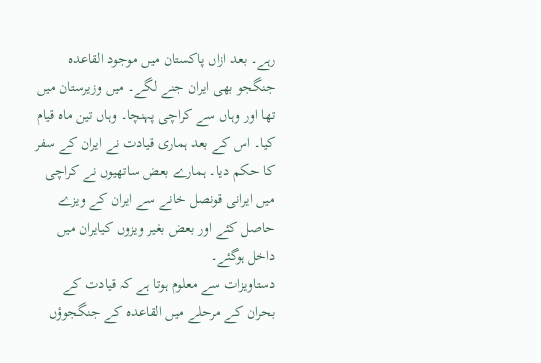رہے۔ بعد ازاں پاکستان میں موجود القاعدہ جنگجو بھی ایران جنے لگے۔ میں وزیرستان میں تھا اور وہاں سے کراچی پہنچا۔ وہاں تین ماہ قیام کیا۔ اس کے بعد ہماری قیادت نے ایران کے سفر کا حکم دیا۔ ہمارے بعض ساتھیوں نے کراچی میں ایرانی قونصل خانے سے ایران کے ویزے حاصل کئے اور بعض بغیر ویزوں کیایران میں داخل ہوگئے۔
دستاویزات سے معلوم ہوتا ہے کہ قیادت کے بحران کے مرحلے میں القاعدہ کے جنگجوؤں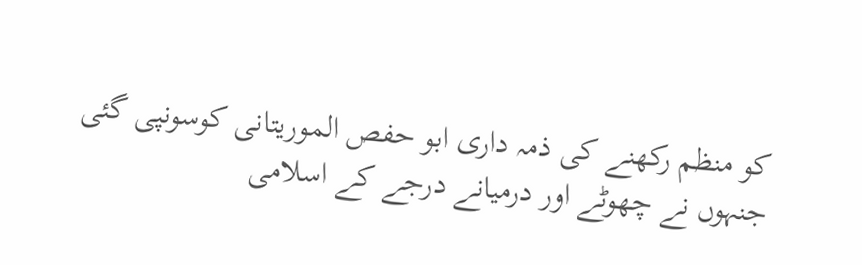کو منظم رکھنے کی ذمہ داری ابو حفص الموریتانی کوسونپی گئی جنہوں نے چھوٹے اور درمیانے درجے کے اسلامی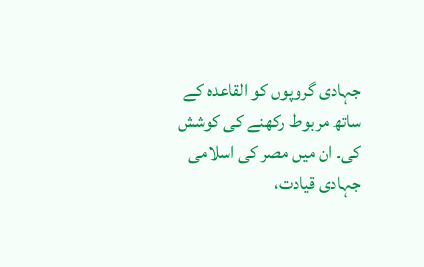جہادی گروپوں کو القاعدہ کے ساتھ مربوط رکھنے کی کوشش کی۔ ان میں مصر کی اسلامی جہادی قیادت،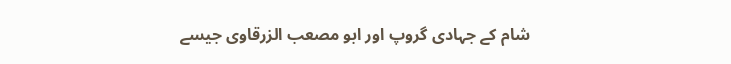شام کے جہادی گروپ اور ابو مصعب الزرقاوی جیسے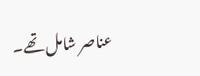عناصر شامل تھے۔